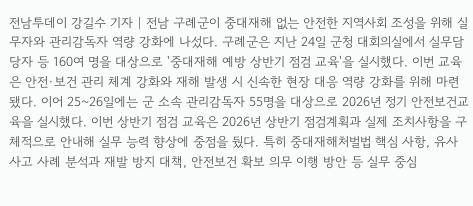전남투데이 강길수 기자 | 전남 구례군이 중대재해 없는 안전한 지역사회 조성을 위해 실무자와 관리감독자 역량 강화에 나섰다. 구례군은 지난 24일 군청 대회의실에서 실무담당자 등 160여 명을 대상으로 '중대재해 예방 상반기 점검 교육'을 실시했다. 이번 교육은 안전·보건 관리 체계 강화와 재해 발생 시 신속한 현장 대응 역량 강화를 위해 마련됐다. 이어 25~26일에는 군 소속 관리감독자 55명을 대상으로 2026년 정기 안전보건교육을 실시했다. 이번 상반기 점검 교육은 2026년 상반기 점검계획과 실제 조치사항을 구체적으로 안내해 실무 능력 향상에 중점을 뒀다. 특히 중대재해처벌법 핵심 사항, 유사 사고 사례 분석과 재발 방지 대책, 안전보건 확보 의무 이행 방안 등 실무 중심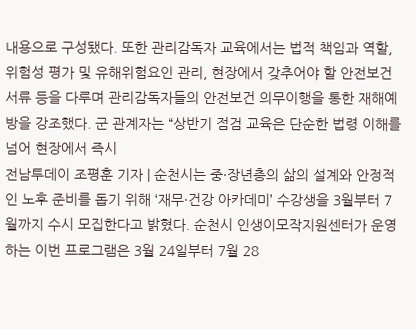내용으로 구성됐다. 또한 관리감독자 교육에서는 법적 책임과 역할, 위험성 평가 및 유해위험요인 관리, 현장에서 갖추어야 할 안전보건 서류 등을 다루며 관리감독자들의 안전보건 의무이행을 통한 재해예방을 강조했다. 군 관계자는 “상반기 점검 교육은 단순한 법령 이해를 넘어 현장에서 즉시
전남투데이 조평훈 기자 | 순천시는 중·장년층의 삶의 설계와 안정적인 노후 준비를 돕기 위해 ‘재무·건강 아카데미’ 수강생을 3월부터 7월까지 수시 모집한다고 밝혔다. 순천시 인생이모작지원센터가 운영하는 이번 프로그램은 3월 24일부터 7월 28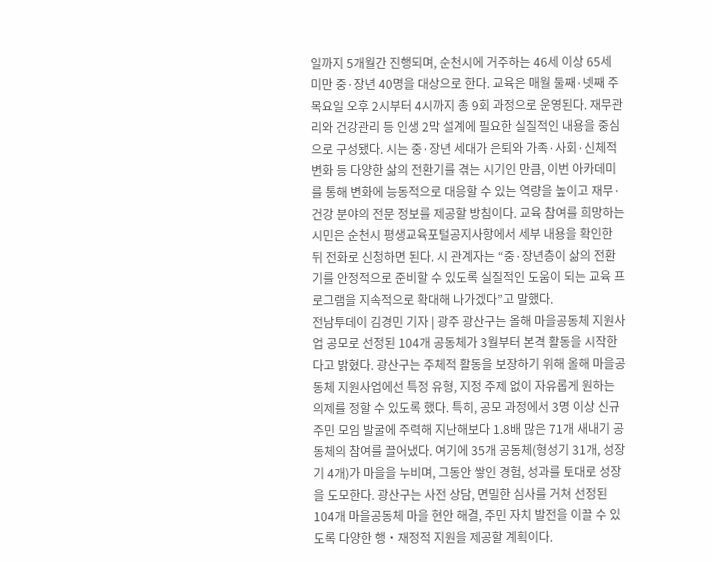일까지 5개월간 진행되며, 순천시에 거주하는 46세 이상 65세 미만 중·장년 40명을 대상으로 한다. 교육은 매월 둘째·넷째 주 목요일 오후 2시부터 4시까지 총 9회 과정으로 운영된다. 재무관리와 건강관리 등 인생 2막 설계에 필요한 실질적인 내용을 중심으로 구성됐다. 시는 중·장년 세대가 은퇴와 가족·사회·신체적 변화 등 다양한 삶의 전환기를 겪는 시기인 만큼, 이번 아카데미를 통해 변화에 능동적으로 대응할 수 있는 역량을 높이고 재무·건강 분야의 전문 정보를 제공할 방침이다. 교육 참여를 희망하는 시민은 순천시 평생교육포털공지사항에서 세부 내용을 확인한 뒤 전화로 신청하면 된다. 시 관계자는 “중·장년층이 삶의 전환기를 안정적으로 준비할 수 있도록 실질적인 도움이 되는 교육 프로그램을 지속적으로 확대해 나가겠다”고 말했다.
전남투데이 김경민 기자 | 광주 광산구는 올해 마을공동체 지원사업 공모로 선정된 104개 공동체가 3월부터 본격 활동을 시작한다고 밝혔다. 광산구는 주체적 활동을 보장하기 위해 올해 마을공동체 지원사업에선 특정 유형, 지정 주제 없이 자유롭게 원하는 의제를 정할 수 있도록 했다. 특히, 공모 과정에서 3명 이상 신규 주민 모임 발굴에 주력해 지난해보다 1.8배 많은 71개 새내기 공동체의 참여를 끌어냈다. 여기에 35개 공동체(형성기 31개, 성장기 4개)가 마을을 누비며, 그동안 쌓인 경험, 성과를 토대로 성장을 도모한다. 광산구는 사전 상담, 면밀한 심사를 거쳐 선정된 104개 마을공동체 마을 현안 해결, 주민 자치 발전을 이끌 수 있도록 다양한 행‧재정적 지원을 제공할 계획이다.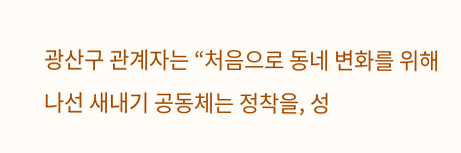광산구 관계자는 “처음으로 동네 변화를 위해 나선 새내기 공동체는 정착을, 성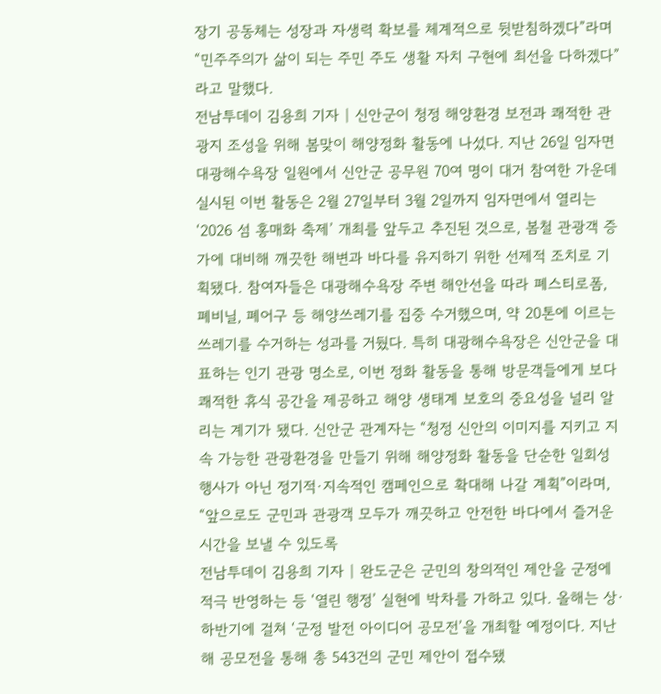장기 공동체는 성장과 자생력 확보를 체계적으로 뒷받침하겠다”라며 “민주주의가 삶이 되는 주민 주도 생활 자치 구현에 최선을 다하겠다”라고 말했다.
전남투데이 김용희 기자 | 신안군이 청정 해양환경 보전과 쾌적한 관광지 조성을 위해 봄맞이 해양정화 활동에 나섰다. 지난 26일 임자면 대광해수욕장 일원에서 신안군 공무원 70여 명이 대거 참여한 가운데 실시된 이번 활동은 2월 27일부터 3월 2일까지 임자면에서 열리는 ‘2026 섬 홍매화 축제’ 개최를 앞두고 추진된 것으로, 봄철 관광객 증가에 대비해 깨끗한 해변과 바다를 유지하기 위한 선제적 조치로 기획됐다. 참여자들은 대광해수욕장 주변 해안선을 따라 폐스티로폼, 폐비닐, 폐어구 등 해양쓰레기를 집중 수거했으며, 약 20톤에 이르는 쓰레기를 수거하는 성과를 거뒀다. 특히 대광해수욕장은 신안군을 대표하는 인기 관광 명소로, 이번 정화 활동을 통해 방문객들에게 보다 쾌적한 휴식 공간을 제공하고 해양 생태계 보호의 중요성을 널리 알리는 계기가 됐다. 신안군 관계자는 “청정 신안의 이미지를 지키고 지속 가능한 관광환경을 만들기 위해 해양정화 활동을 단순한 일회성 행사가 아닌 정기적·지속적인 캠페인으로 확대해 나갈 계획”이라며, “앞으로도 군민과 관광객 모두가 깨끗하고 안전한 바다에서 즐거운 시간을 보낼 수 있도록
전남투데이 김용희 기자 | 완도군은 군민의 창의적인 제안을 군정에 적극 반영하는 등 ‘열린 행정’ 실현에 박차를 가하고 있다. 올해는 상·하반기에 걸쳐 ‘군정 발전 아이디어 공모전’을 개최할 예정이다. 지난해 공모전을 통해 총 543건의 군민 제안이 접수됐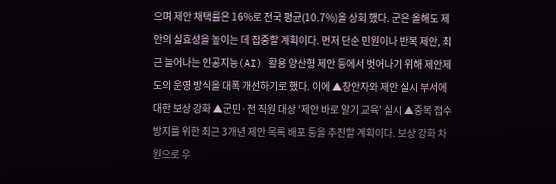으며 제안 채택률은 16%로 전국 평균(10.7%)을 상회 했다. 군은 올해도 제안의 실효성을 높이는 데 집중할 계획이다. 먼저 단순 민원이나 반복 제안, 최근 늘어나는 인공지능(AI) 활용 양산형 제안 등에서 벗어나기 위해 제안제도의 운영 방식을 대폭 개선하기로 했다. 이에 ▲창안자와 제안 실시 부서에 대한 보상 강화 ▲군민·전 직원 대상 ‘제안 바로 알기 교육’ 실시 ▲중복 접수 방지를 위한 최근 3개년 제안 목록 배포 등을 추진할 계획이다. 보상 강화 차원으로 우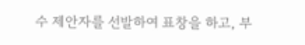수 제안자를 선발하여 표창을 하고, 부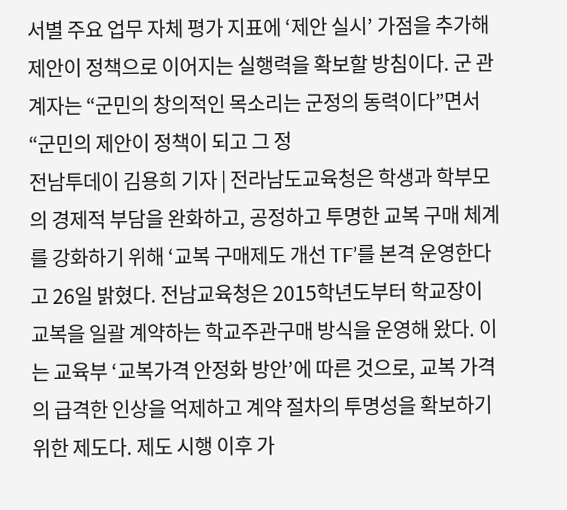서별 주요 업무 자체 평가 지표에 ‘제안 실시’ 가점을 추가해 제안이 정책으로 이어지는 실행력을 확보할 방침이다. 군 관계자는 “군민의 창의적인 목소리는 군정의 동력이다”면서 “군민의 제안이 정책이 되고 그 정
전남투데이 김용희 기자 | 전라남도교육청은 학생과 학부모의 경제적 부담을 완화하고, 공정하고 투명한 교복 구매 체계를 강화하기 위해 ‘교복 구매제도 개선 TF’를 본격 운영한다고 26일 밝혔다. 전남교육청은 2015학년도부터 학교장이 교복을 일괄 계약하는 학교주관구매 방식을 운영해 왔다. 이는 교육부 ‘교복가격 안정화 방안’에 따른 것으로, 교복 가격의 급격한 인상을 억제하고 계약 절차의 투명성을 확보하기 위한 제도다. 제도 시행 이후 가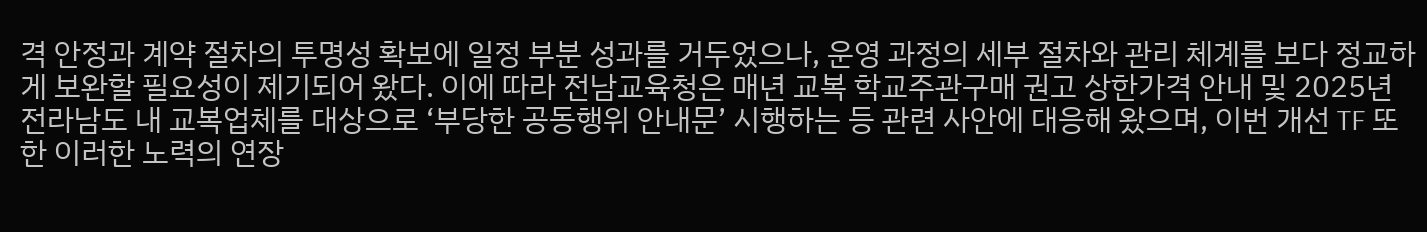격 안정과 계약 절차의 투명성 확보에 일정 부분 성과를 거두었으나, 운영 과정의 세부 절차와 관리 체계를 보다 정교하게 보완할 필요성이 제기되어 왔다. 이에 따라 전남교육청은 매년 교복 학교주관구매 권고 상한가격 안내 및 2025년 전라남도 내 교복업체를 대상으로 ‘부당한 공동행위 안내문’ 시행하는 등 관련 사안에 대응해 왔으며, 이번 개선 TF 또한 이러한 노력의 연장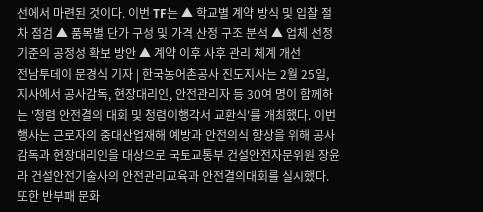선에서 마련된 것이다. 이번 TF는 ▲ 학교별 계약 방식 및 입찰 절차 점검 ▲ 품목별 단가 구성 및 가격 산정 구조 분석 ▲ 업체 선정 기준의 공정성 확보 방안 ▲ 계약 이후 사후 관리 체계 개선
전남투데이 문경식 기자 | 한국농어촌공사 진도지사는 2월 25일, 지사에서 공사감독, 현장대리인, 안전관리자 등 30여 명이 함께하는 '청렴 안전결의 대회 및 청렴이행각서 교환식'를 개최했다. 이번 행사는 근로자의 중대산업재해 예방과 안전의식 향상을 위해 공사감독과 현장대리인을 대상으로 국토교통부 건설안전자문위원 장윤라 건설안전기술사의 안전관리교육과 안전결의대회를 실시했다. 또한 반부패 문화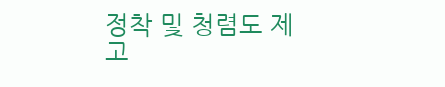정착 및 청렴도 제고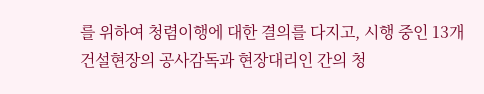를 위하여 청렴이행에 대한 결의를 다지고, 시행 중인 13개 건설현장의 공사감독과 현장대리인 간의 청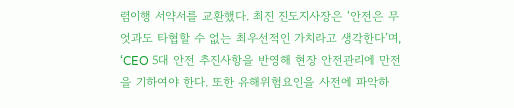렴이행 서약서를 교환했다. 최진 진도지사장은 ‘안전은 무엇과도 타협할 수 없는 최우선적인 가치라고 생각한다’며, ‘CEO 5대 안전 추진사항을 반영해 현장 안전관리에 만전을 기하여야 한다. 또한 유해위험요인을 사전에 파악하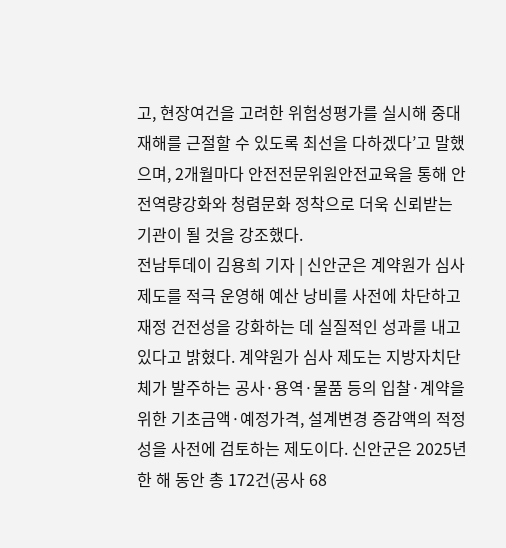고, 현장여건을 고려한 위험성평가를 실시해 중대재해를 근절할 수 있도록 최선을 다하겠다’고 말했으며, 2개월마다 안전전문위원안전교육을 통해 안전역량강화와 청렴문화 정착으로 더욱 신뢰받는 기관이 될 것을 강조했다.
전남투데이 김용희 기자 | 신안군은 계약원가 심사 제도를 적극 운영해 예산 낭비를 사전에 차단하고 재정 건전성을 강화하는 데 실질적인 성과를 내고 있다고 밝혔다. 계약원가 심사 제도는 지방자치단체가 발주하는 공사·용역·물품 등의 입찰·계약을 위한 기초금액·예정가격, 설계변경 증감액의 적정성을 사전에 검토하는 제도이다. 신안군은 2025년 한 해 동안 총 172건(공사 68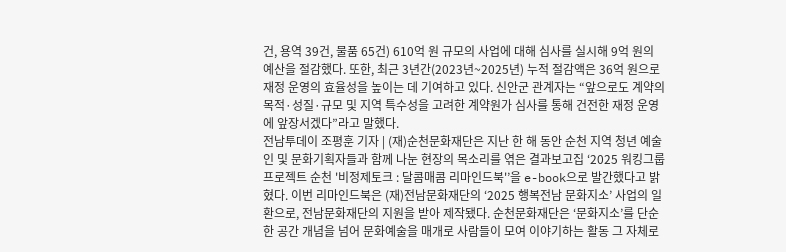건, 용역 39건, 물품 65건) 610억 원 규모의 사업에 대해 심사를 실시해 9억 원의 예산을 절감했다. 또한, 최근 3년간(2023년~2025년) 누적 절감액은 36억 원으로 재정 운영의 효율성을 높이는 데 기여하고 있다. 신안군 관계자는 “앞으로도 계약의 목적·성질·규모 및 지역 특수성을 고려한 계약원가 심사를 통해 건전한 재정 운영에 앞장서겠다”라고 말했다.
전남투데이 조평훈 기자 | (재)순천문화재단은 지난 한 해 동안 순천 지역 청년 예술인 및 문화기획자들과 함께 나눈 현장의 목소리를 엮은 결과보고집 ‘2025 워킹그룹 프로젝트 순천 '비정제토크 : 달콤매콤 리마인드북'’을 e-book으로 발간했다고 밝혔다. 이번 리마인드북은 (재)전남문화재단의 ‘2025 행복전남 문화지소’ 사업의 일환으로, 전남문화재단의 지원을 받아 제작됐다. 순천문화재단은 ‘문화지소’를 단순한 공간 개념을 넘어 문화예술을 매개로 사람들이 모여 이야기하는 활동 그 자체로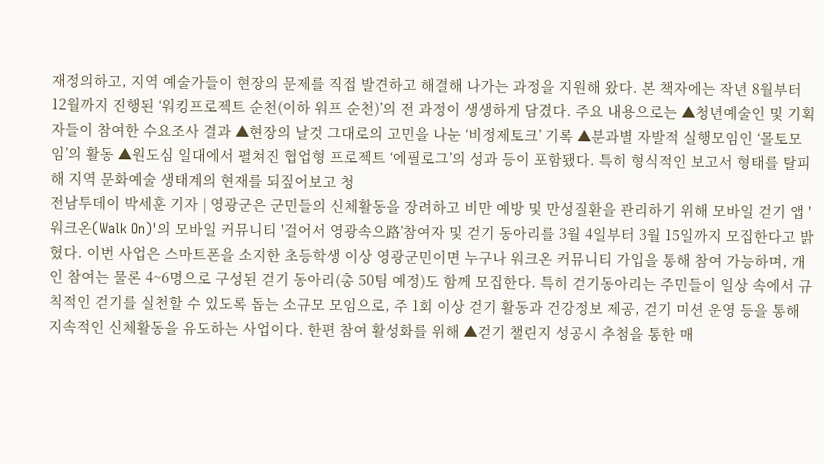재정의하고, 지역 예술가들이 현장의 문제를 직접 발견하고 해결해 나가는 과정을 지원해 왔다. 본 책자에는 작년 8월부터 12월까지 진행된 ‘워킹프로젝트 순천(이하 워프 순천)’의 전 과정이 생생하게 담겼다. 주요 내용으로는 ▲청년예술인 및 기획자들이 참여한 수요조사 결과 ▲현장의 날것 그대로의 고민을 나눈 ‘비정제토크’ 기록 ▲분과별 자발적 실행모임인 ‘몰토모임’의 활동 ▲원도심 일대에서 펼쳐진 협업형 프로젝트 ‘에필로그’의 성과 등이 포함됐다. 특히 형식적인 보고서 형태를 탈피해 지역 문화예술 생태계의 현재를 되짚어보고 청
전남투데이 박세훈 기자 | 영광군은 군민들의 신체활동을 장려하고 비만 예방 및 만성질환을 관리하기 위해 모바일 걷기 앱 '워크온(Walk On)'의 모바일 커뮤니티 '걸어서 영광속으路’참여자 및 걷기 동아리를 3월 4일부터 3월 15일까지 모집한다고 밝혔다. 이번 사업은 스마트폰을 소지한 초등학생 이상 영광군민이면 누구나 워크온 커뮤니티 가입을 통해 참여 가능하며, 개인 참여는 물론 4~6명으로 구성된 걷기 동아리(총 50팀 예정)도 함께 모집한다. 특히 걷기동아리는 주민들이 일상 속에서 규칙적인 걷기를 실천할 수 있도록 돕는 소규모 모임으로, 주 1회 이상 걷기 활동과 건강정보 제공, 걷기 미션 운영 등을 통해 지속적인 신체활동을 유도하는 사업이다. 한편 참여 활성화를 위해 ▲걷기 챌린지 성공시 추첨을 통한 매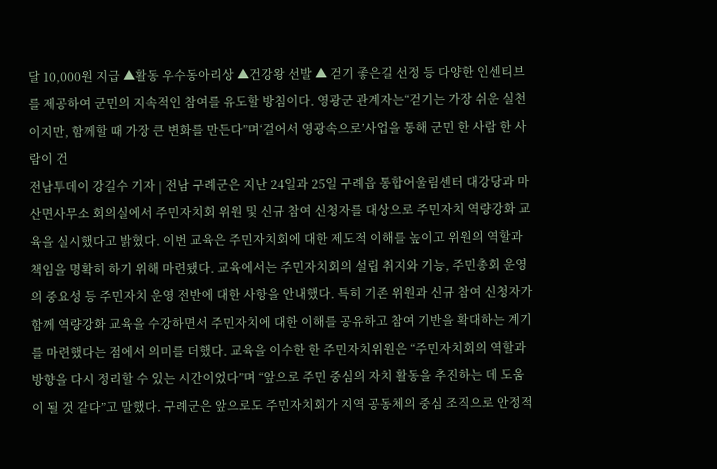달 10,000원 지급 ▲활동 우수동아리상 ▲건강왕 선발 ▲ 걷기 좋은길 선정 등 다양한 인센티브를 제공하여 군민의 지속적인 참여를 유도할 방침이다. 영광군 관계자는“걷기는 가장 쉬운 실천이지만, 함께할 때 가장 큰 변화를 만든다”며‘걸어서 영광속으로’사업을 통해 군민 한 사람 한 사람이 건
전남투데이 강길수 기자 | 전남 구례군은 지난 24일과 25일 구례읍 통합어울림센터 대강당과 마산면사무소 회의실에서 주민자치회 위원 및 신규 참여 신청자를 대상으로 주민자치 역량강화 교육을 실시했다고 밝혔다. 이번 교육은 주민자치회에 대한 제도적 이해를 높이고 위원의 역할과 책임을 명확히 하기 위해 마련됐다. 교육에서는 주민자치회의 설립 취지와 기능, 주민총회 운영의 중요성 등 주민자치 운영 전반에 대한 사항을 안내했다. 특히 기존 위원과 신규 참여 신청자가 함께 역량강화 교육을 수강하면서 주민자치에 대한 이해를 공유하고 참여 기반을 확대하는 계기를 마련했다는 점에서 의미를 더했다. 교육을 이수한 한 주민자치위원은 “주민자치회의 역할과 방향을 다시 정리할 수 있는 시간이었다”며 “앞으로 주민 중심의 자치 활동을 추진하는 데 도움이 될 것 같다”고 말했다. 구례군은 앞으로도 주민자치회가 지역 공동체의 중심 조직으로 안정적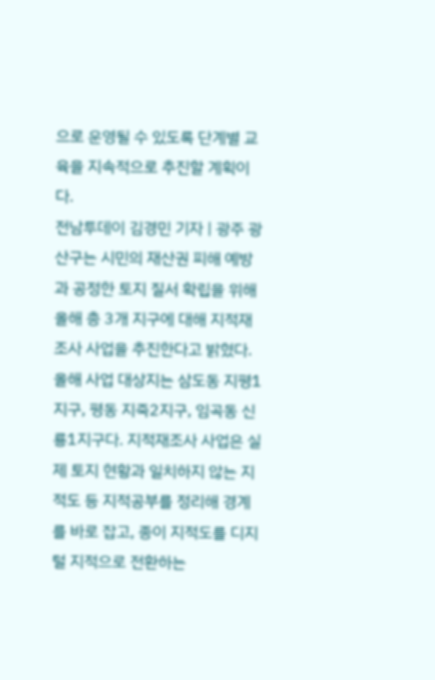으로 운영될 수 있도록 단계별 교육을 지속적으로 추진할 계획이다.
전남투데이 김경민 기자 | 광주 광산구는 시민의 재산권 피해 예방과 공정한 토지 질서 확립을 위해 올해 총 3개 지구에 대해 지적재조사 사업을 추진한다고 밝혔다. 올해 사업 대상지는 삼도동 지평1지구, 평동 지죽2지구, 임곡동 신룡1지구다. 지적재조사 사업은 실제 토지 현황과 일치하지 않는 지적도 등 지적공부를 정리해 경계를 바로 잡고, 종이 지적도를 디지털 지적으로 전환하는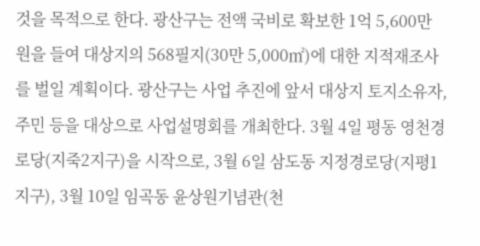것을 목적으로 한다. 광산구는 전액 국비로 확보한 1억 5,600만 원을 들여 대상지의 568필지(30만 5,000㎡)에 대한 지적재조사를 벌일 계획이다. 광산구는 사업 추진에 앞서 대상지 토지소유자, 주민 등을 대상으로 사업설명회를 개최한다. 3월 4일 평동 영천경로당(지죽2지구)을 시작으로, 3월 6일 삼도동 지정경로당(지평1지구), 3월 10일 임곡동 윤상원기념관(천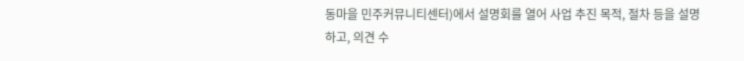동마을 민주커뮤니티센터)에서 설명회를 열어 사업 추진 목적, 절차 등을 설명하고, 의견 수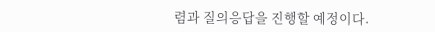렴과 질의응답을 진행할 예정이다.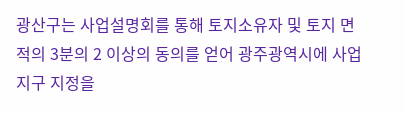광산구는 사업설명회를 통해 토지소유자 및 토지 면적의 3분의 2 이상의 동의를 얻어 광주광역시에 사업지구 지정을